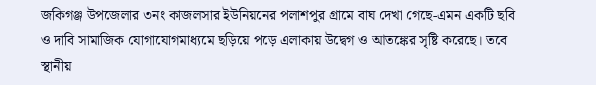জকিগঞ্জ উপজেলার ৩নং কাজলসার ইউনিয়নের পলাশপুর গ্রামে বাঘ দেখা গেছে-এমন একটি ছবি ও দাবি সামাজিক যোগাযোগমাধ্যমে ছড়িয়ে পড়ে এলাকায় উদ্বেগ ও আতঙ্কের সৃষ্টি করেছে। তবে স্থানীয়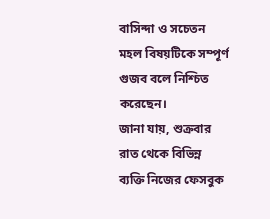বাসিন্দা ও সচেতন মহল বিষয়টিকে সম্পূর্ণ গুজব বলে নিশ্চিত করেছেন।
জানা যায়, শুক্রবার রাত থেকে বিভিন্ন ব্যক্তি নিজের ফেসবুক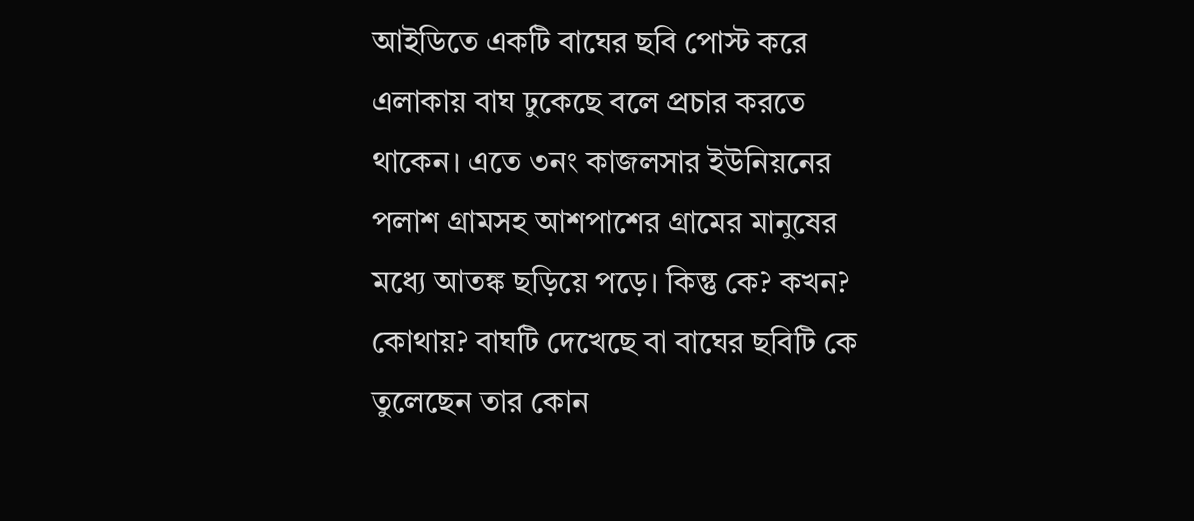আইডিতে একটি বাঘের ছবি পোস্ট করে এলাকায় বাঘ ঢুকেছে বলে প্রচার করতে থাকেন। এতে ৩নং কাজলসার ইউনিয়নের পলাশ গ্রামসহ আশপাশের গ্রামের মানুষের মধ্যে আতঙ্ক ছড়িয়ে পড়ে। কিন্তু কে? কখন? কোথায়? বাঘটি দেখেছে বা বাঘের ছবিটি কে তুলেছেন তার কোন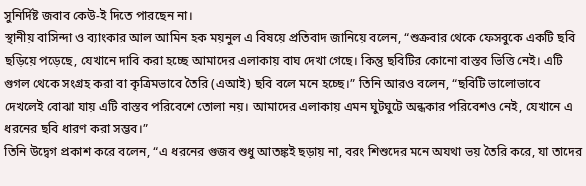সুনির্দিষ্ট জবাব কেউ-ই দিতে পারছেন না।
স্থানীয় বাসিন্দা ও ব্যাংকার আল আমিন হক ময়নুল এ বিষয়ে প্রতিবাদ জানিয়ে বলেন, “শুক্রবার থেকে ফেসবুকে একটি ছবি ছড়িয়ে পড়েছে, যেখানে দাবি করা হচ্ছে আমাদের এলাকায় বাঘ দেখা গেছে। কিন্তু ছবিটির কোনো বাস্তব ভিত্তি নেই। এটি গুগল থেকে সংগ্রহ করা বা কৃত্রিমভাবে তৈরি (এআই) ছবি বলে মনে হচ্ছে।” তিনি আরও বলেন, “ছবিটি ভালোভাবে দেখলেই বোঝা যায় এটি বাস্তব পরিবেশে তোলা নয়। আমাদের এলাকায় এমন ঘুটঘুটে অন্ধকার পরিবেশও নেই, যেখানে এ ধরনের ছবি ধারণ করা সম্ভব।”
তিনি উদ্বেগ প্রকাশ করে বলেন, “এ ধরনের গুজব শুধু আতঙ্কই ছড়ায় না, বরং শিশুদের মনে অযথা ভয় তৈরি করে, যা তাদের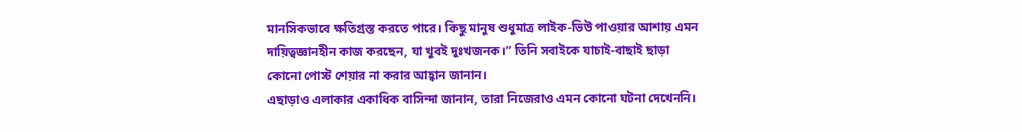মানসিকভাবে ক্ষতিগ্রস্ত করতে পারে। কিছু মানুষ শুধুমাত্র লাইক-ভিউ পাওয়ার আশায় এমন দায়িত্বজ্ঞানহীন কাজ করছেন, যা খুবই দুঃখজনক।” তিনি সবাইকে যাচাই-বাছাই ছাড়া কোনো পোস্ট শেয়ার না করার আহ্বান জানান।
এছাড়াও এলাকার একাধিক বাসিন্দা জানান, তারা নিজেরাও এমন কোনো ঘটনা দেখেননি।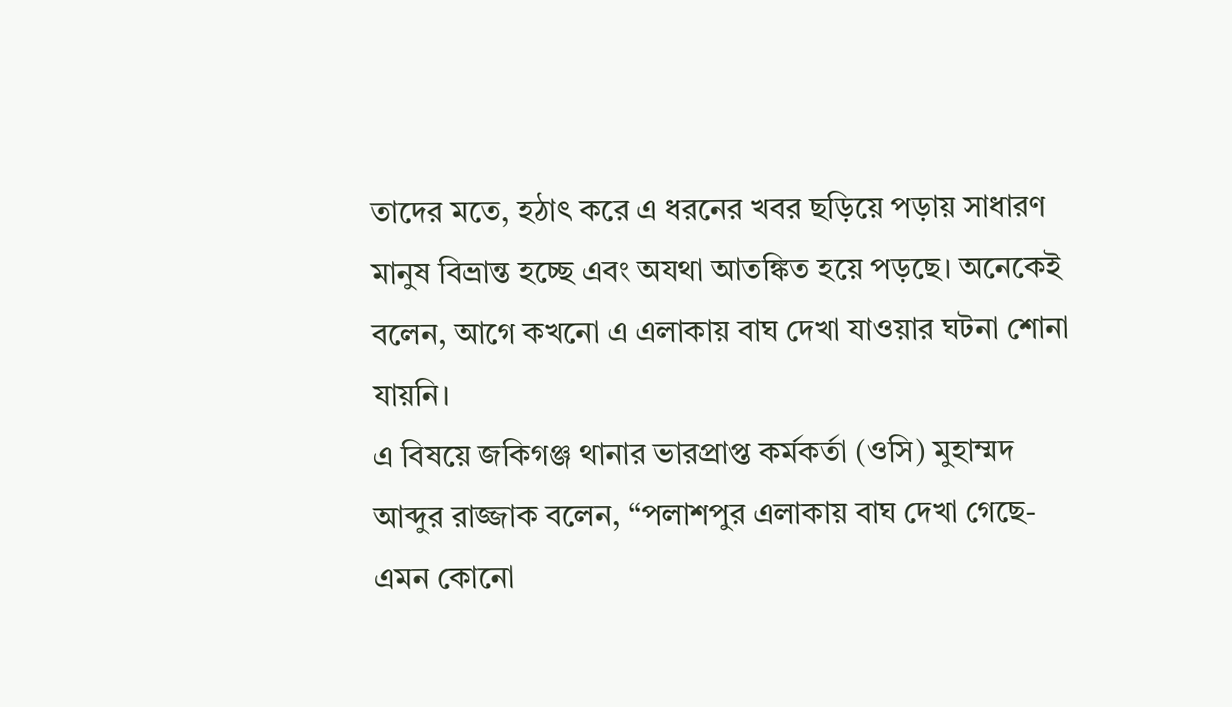তাদের মতে, হঠাৎ করে এ ধরনের খবর ছড়িয়ে পড়ায় সাধারণ মানুষ বিভ্রান্ত হচ্ছে এবং অযথা আতঙ্কিত হয়ে পড়ছে। অনেকেই বলেন, আগে কখনো এ এলাকায় বাঘ দেখা যাওয়ার ঘটনা শোনা যায়নি।
এ বিষয়ে জকিগঞ্জ থানার ভারপ্রাপ্ত কর্মকর্তা (ওসি) মুহাম্মদ আব্দুর রাজ্জাক বলেন, “পলাশপুর এলাকায় বাঘ দেখা গেছে-এমন কোনো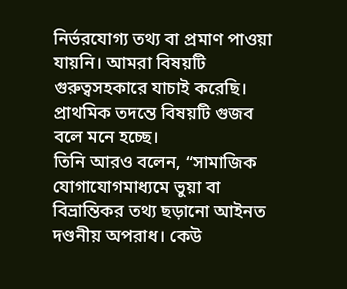নির্ভরযোগ্য তথ্য বা প্রমাণ পাওয়া যায়নি। আমরা বিষয়টি গুরুত্বসহকারে যাচাই করেছি। প্রাথমিক তদন্তে বিষয়টি গুজব বলে মনে হচ্ছে।
তিনি আরও বলেন, “সামাজিক যোগাযোগমাধ্যমে ভুয়া বা বিভ্রান্তিকর তথ্য ছড়ানো আইনত দণ্ডনীয় অপরাধ। কেউ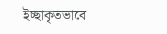ইচ্ছাকৃতভাবে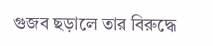গুজব ছড়ালে তার বিরুদ্ধে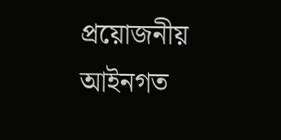প্রয়োজনীয় আইনগত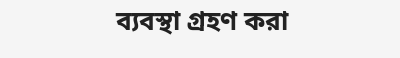ব্যবস্থা গ্রহণ করা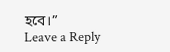হবে।”
Leave a Reply